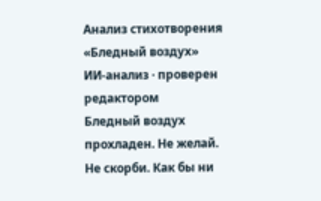Анализ стихотворения «Бледный воздух»
ИИ-анализ · проверен редактором
Бледный воздух прохладен. Не желай. Не скорби. Как бы ни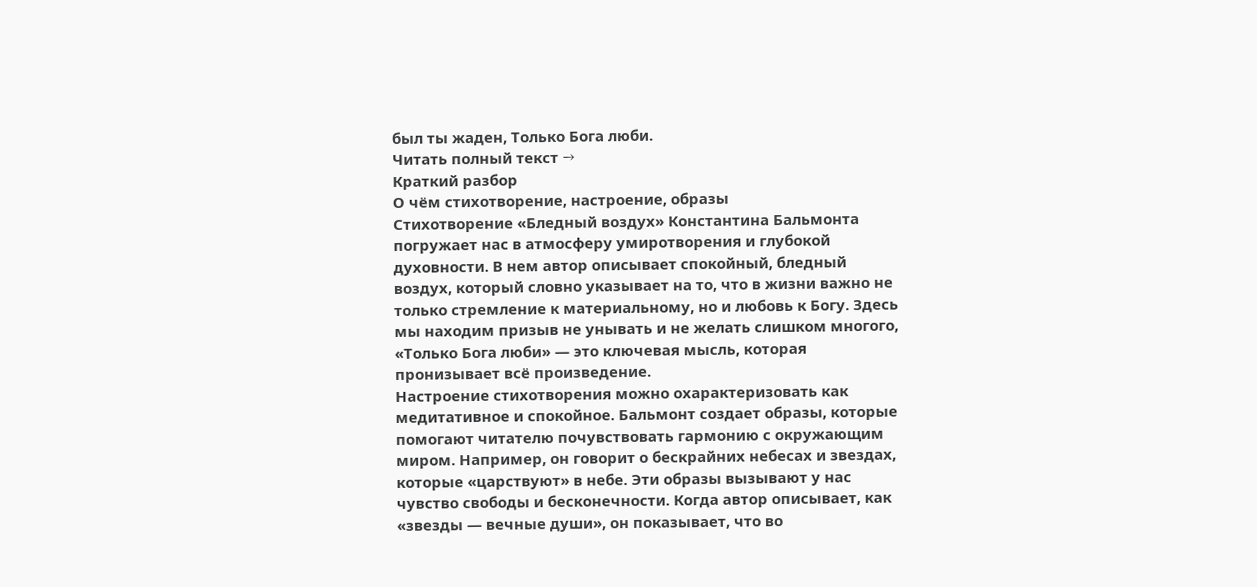был ты жаден, Только Бога люби.
Читать полный текст →
Краткий разбор
О чём стихотворение, настроение, образы
Стихотворение «Бледный воздух» Константина Бальмонта погружает нас в атмосферу умиротворения и глубокой духовности. В нем автор описывает спокойный, бледный воздух, который словно указывает на то, что в жизни важно не только стремление к материальному, но и любовь к Богу. Здесь мы находим призыв не унывать и не желать слишком многого, «Только Бога люби» — это ключевая мысль, которая пронизывает всё произведение.
Настроение стихотворения можно охарактеризовать как медитативное и спокойное. Бальмонт создает образы, которые помогают читателю почувствовать гармонию с окружающим миром. Например, он говорит о бескрайних небесах и звездах, которые «царствуют» в небе. Эти образы вызывают у нас чувство свободы и бесконечности. Когда автор описывает, как «звезды — вечные души», он показывает, что во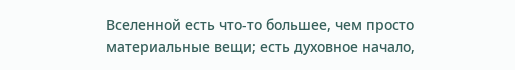Вселенной есть что-то большее, чем просто материальные вещи; есть духовное начало,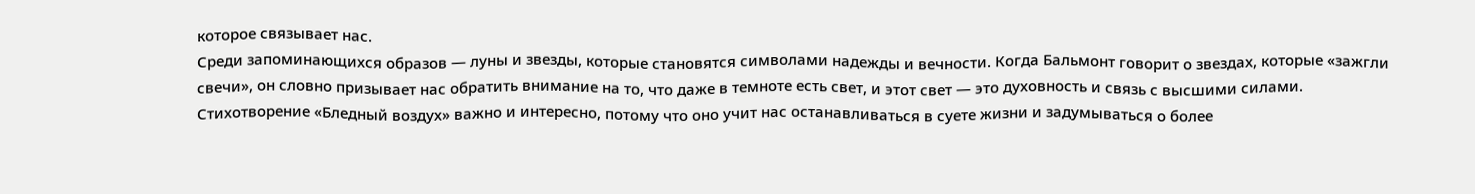которое связывает нас.
Среди запоминающихся образов — луны и звезды, которые становятся символами надежды и вечности. Когда Бальмонт говорит о звездах, которые «зажгли свечи», он словно призывает нас обратить внимание на то, что даже в темноте есть свет, и этот свет — это духовность и связь с высшими силами.
Стихотворение «Бледный воздух» важно и интересно, потому что оно учит нас останавливаться в суете жизни и задумываться о более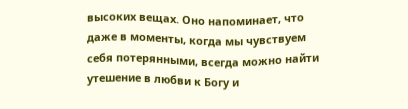высоких вещах. Оно напоминает, что даже в моменты, когда мы чувствуем себя потерянными, всегда можно найти утешение в любви к Богу и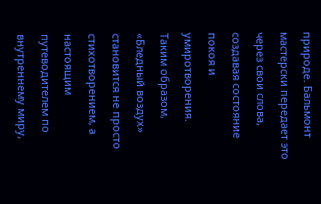природе. Бальмонт мастерски передает это через свои слова, создавая состояние покоя и умиротворения.
Таким образом, «Бледный воздух» становится не просто стихотворением, а настоящим путеводителем по внутреннему миру,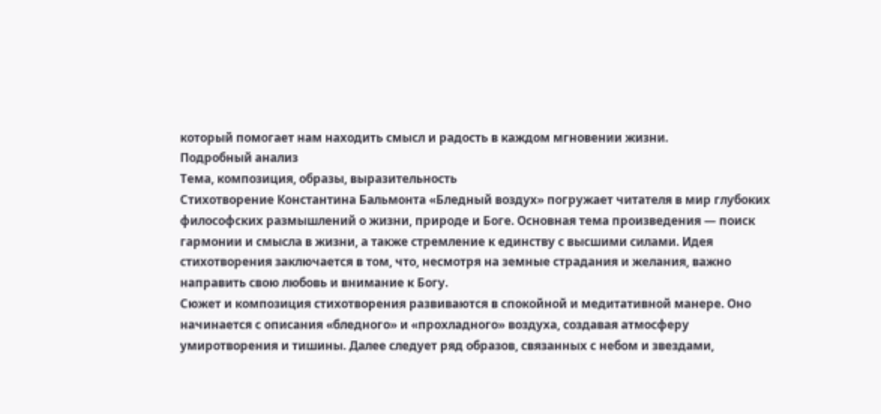который помогает нам находить смысл и радость в каждом мгновении жизни.
Подробный анализ
Тема, композиция, образы, выразительность
Стихотворение Константина Бальмонта «Бледный воздух» погружает читателя в мир глубоких философских размышлений о жизни, природе и Боге. Основная тема произведения — поиск гармонии и смысла в жизни, а также стремление к единству с высшими силами. Идея стихотворения заключается в том, что, несмотря на земные страдания и желания, важно направить свою любовь и внимание к Богу.
Сюжет и композиция стихотворения развиваются в спокойной и медитативной манере. Оно начинается с описания «бледного» и «прохладного» воздуха, создавая атмосферу умиротворения и тишины. Далее следует ряд образов, связанных с небом и звездами,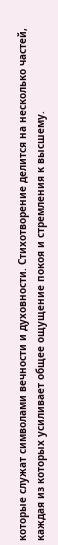которые служат символами вечности и духовности. Стихотворение делится на несколько частей, каждая из которых усиливает общее ощущение покоя и стремления к высшему.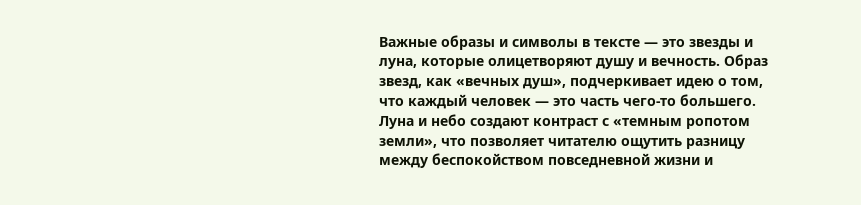Важные образы и символы в тексте — это звезды и луна, которые олицетворяют душу и вечность. Образ звезд, как «вечных душ», подчеркивает идею о том, что каждый человек — это часть чего-то большего. Луна и небо создают контраст с «темным ропотом земли», что позволяет читателю ощутить разницу между беспокойством повседневной жизни и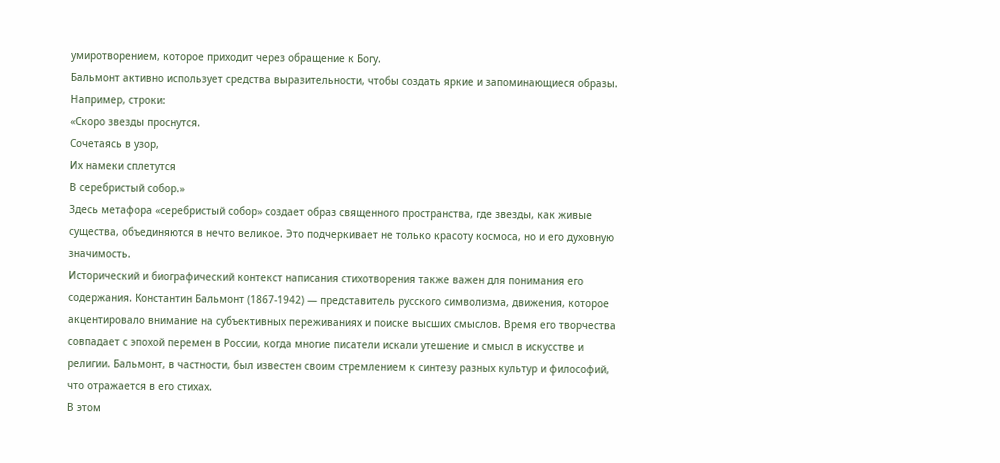умиротворением, которое приходит через обращение к Богу.
Бальмонт активно использует средства выразительности, чтобы создать яркие и запоминающиеся образы. Например, строки:
«Скоро звезды проснутся.
Сочетаясь в узор,
Их намеки сплетутся
В серебристый собор.»
Здесь метафора «серебристый собор» создает образ священного пространства, где звезды, как живые существа, объединяются в нечто великое. Это подчеркивает не только красоту космоса, но и его духовную значимость.
Исторический и биографический контекст написания стихотворения также важен для понимания его содержания. Константин Бальмонт (1867-1942) — представитель русского символизма, движения, которое акцентировало внимание на субъективных переживаниях и поиске высших смыслов. Время его творчества совпадает с эпохой перемен в России, когда многие писатели искали утешение и смысл в искусстве и религии. Бальмонт, в частности, был известен своим стремлением к синтезу разных культур и философий, что отражается в его стихах.
В этом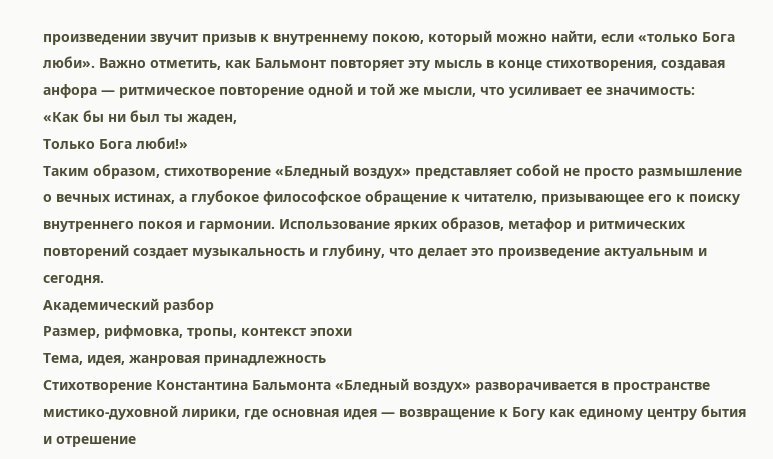произведении звучит призыв к внутреннему покою, который можно найти, если «только Бога люби». Важно отметить, как Бальмонт повторяет эту мысль в конце стихотворения, создавая анфора — ритмическое повторение одной и той же мысли, что усиливает ее значимость:
«Как бы ни был ты жаден,
Только Бога люби!»
Таким образом, стихотворение «Бледный воздух» представляет собой не просто размышление о вечных истинах, а глубокое философское обращение к читателю, призывающее его к поиску внутреннего покоя и гармонии. Использование ярких образов, метафор и ритмических повторений создает музыкальность и глубину, что делает это произведение актуальным и сегодня.
Академический разбор
Размер, рифмовка, тропы, контекст эпохи
Тема, идея, жанровая принадлежность
Стихотворение Константина Бальмонта «Бледный воздух» разворачивается в пространстве мистико-духовной лирики, где основная идея — возвращение к Богу как единому центру бытия и отрешение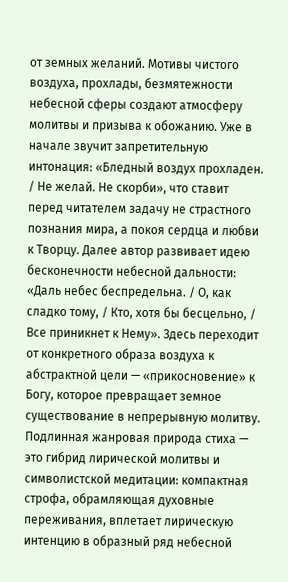от земных желаний. Мотивы чистого воздуха, прохлады, безмятежности небесной сферы создают атмосферу молитвы и призыва к обожанию. Уже в начале звучит запретительную интонация: «Бледный воздух прохладен. / Не желай. Не скорби», что ставит перед читателем задачу не страстного познания мира, а покоя сердца и любви к Творцу. Далее автор развивает идею бесконечности небесной дальности: «Даль небес беспредельна. / О, как сладко тому, / Кто, хотя бы бесцельно, / Всe приникнет к Нему». Здесь переходит от конкретного образа воздуха к абстрактной цели — «прикосновение» к Богу, которое превращает земное существование в непрерывную молитву. Подлинная жанровая природа стиха — это гибрид лирической молитвы и символистской медитации: компактная строфа, обрамляющая духовные переживания, вплетает лирическую интенцию в образный ряд небесной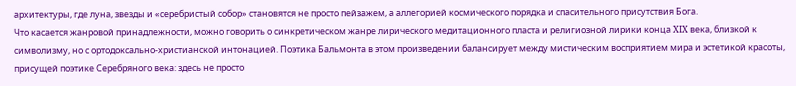архитектуры, где луна, звезды и «серебристый собор» становятся не просто пейзажем, а аллегорией космического порядка и спасительного присутствия Бога.
Что касается жанровой принадлежности, можно говорить о синкретическом жанре лирического медитационного пласта и религиозной лирики конца XIX века, близкой к символизму, но с ортодоксально-христианской интонацией. Поэтика Бальмонта в этом произведении балансирует между мистическим восприятием мира и эстетикой красоты, присущей поэтике Серебряного века: здесь не просто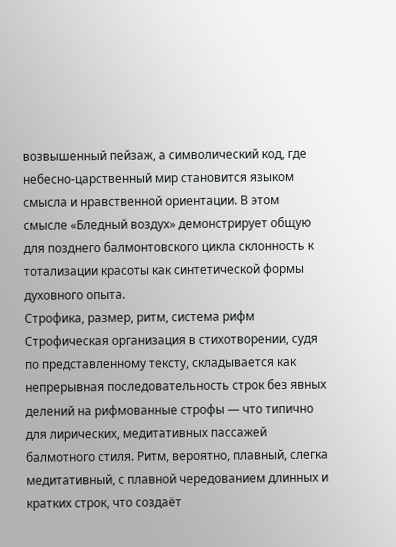возвышенный пейзаж, а символический код, где небесно-царственный мир становится языком смысла и нравственной ориентации. В этом смысле «Бледный воздух» демонстрирует общую для позднего балмонтовского цикла склонность к тотализации красоты как синтетической формы духовного опыта.
Строфика, размер, ритм, система рифм
Строфическая организация в стихотворении, судя по представленному тексту, складывается как непрерывная последовательность строк без явных делений на рифмованные строфы — что типично для лирических, медитативных пассажей балмотного стиля. Ритм, вероятно, плавный, слегка медитативный, с плавной чередованием длинных и кратких строк, что создаёт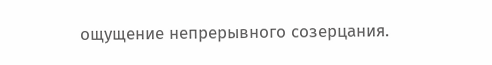ощущение непрерывного созерцания.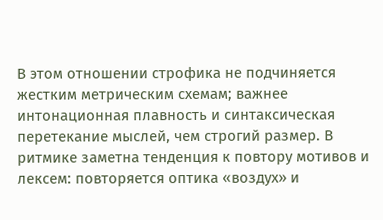В этом отношении строфика не подчиняется жестким метрическим схемам; важнее интонационная плавность и синтаксическая перетекание мыслей, чем строгий размер. В ритмике заметна тенденция к повтору мотивов и лексем: повторяется оптика «воздух» и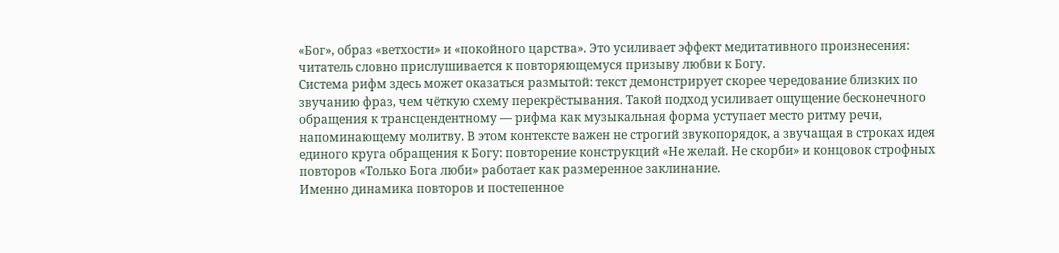«Бог», образ «ветхости» и «покойного царства». Это усиливает эффект медитативного произнесения: читатель словно прислушивается к повторяющемуся призыву любви к Богу.
Система рифм здесь может оказаться размытой: текст демонстрирует скорее чередование близких по звучанию фраз, чем чёткую схему перекрёстывания. Такой подход усиливает ощущение бесконечного обращения к трансцендентному — рифма как музыкальная форма уступает место ритму речи, напоминающему молитву. В этом контексте важен не строгий звукопорядок, а звучащая в строках идея единого круга обращения к Богу: повторение конструкций «Не желай. Не скорби» и концовок строфных повторов «Только Бога люби» работает как размеренное заклинание.
Именно динамика повторов и постепенное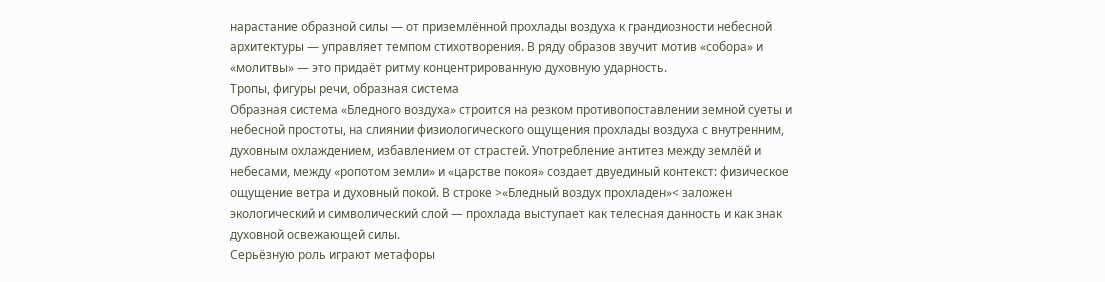нарастание образной силы — от приземлённой прохлады воздуха к грандиозности небесной архитектуры — управляет темпом стихотворения. В ряду образов звучит мотив «собора» и «молитвы» — это придаёт ритму концентрированную духовную ударность.
Тропы, фигуры речи, образная система
Образная система «Бледного воздуха» строится на резком противопоставлении земной суеты и небесной простоты, на слиянии физиологического ощущения прохлады воздуха с внутренним, духовным охлаждением, избавлением от страстей. Употребление антитез между землёй и небесами, между «ропотом земли» и «царстве покоя» создает двуединый контекст: физическое ощущение ветра и духовный покой. В строке >«Бледный воздух прохладен»< заложен экологический и символический слой — прохлада выступает как телесная данность и как знак духовной освежающей силы.
Серьёзную роль играют метафоры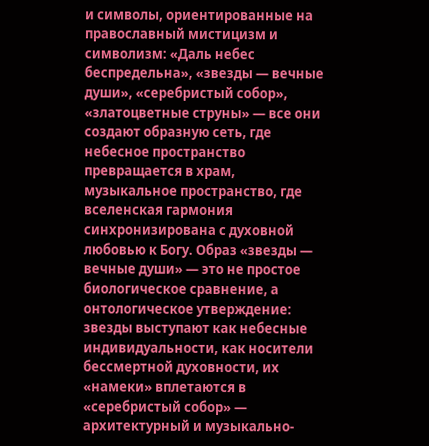и символы, ориентированные на православный мистицизм и символизм: «Даль небес беспредельна», «звезды — вечные души», «серебристый собор», «златоцветные струны» — все они создают образную сеть, где небесное пространство превращается в храм, музыкальное пространство, где вселенская гармония синхронизирована с духовной любовью к Богу. Образ «звезды — вечные души» — это не простое биологическое сравнение, а онтологическое утверждение: звезды выступают как небесные индивидуальности, как носители бессмертной духовности, их «намеки» вплетаются в «серебристый собор» — архитектурный и музыкально-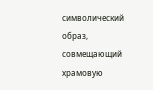символический образ, совмещающий храмовую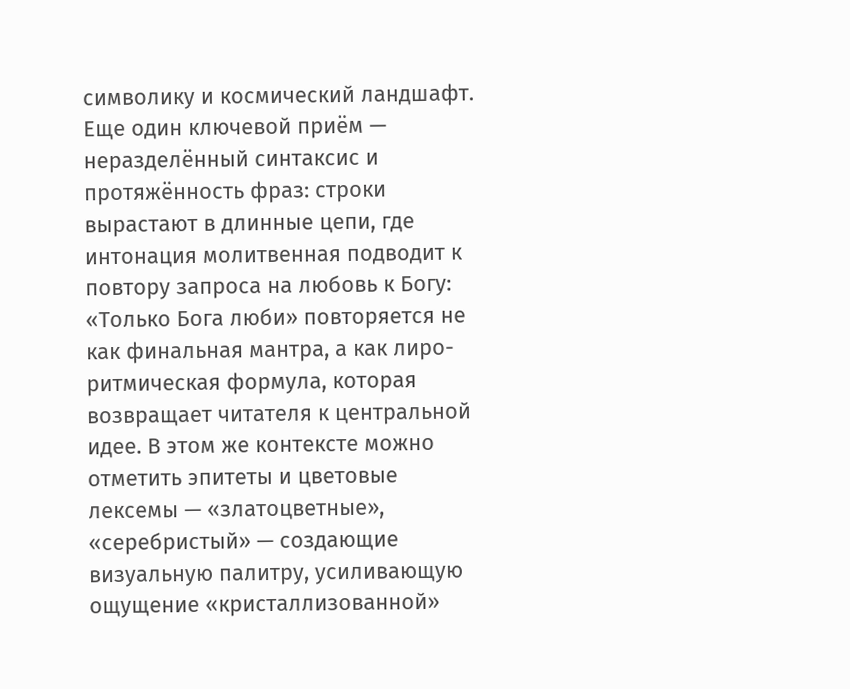символику и космический ландшафт.
Еще один ключевой приём — неразделённый синтаксис и протяжённость фраз: строки вырастают в длинные цепи, где интонация молитвенная подводит к повтору запроса на любовь к Богу: «Только Бога люби» повторяется не как финальная мантра, а как лиро-ритмическая формула, которая возвращает читателя к центральной идее. В этом же контексте можно отметить эпитеты и цветовые лексемы — «златоцветные», «серебристый» — создающие визуальную палитру, усиливающую ощущение «кристаллизованной»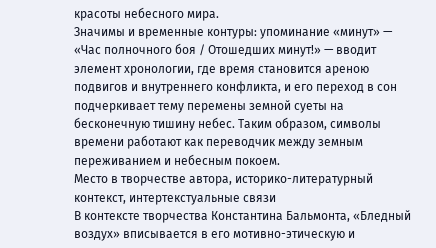красоты небесного мира.
Значимы и временные контуры: упоминание «минут» — «Час полночного боя / Отошедших минут!» — вводит элемент хронологии, где время становится ареною подвигов и внутреннего конфликта, и его переход в сон подчеркивает тему перемены земной суеты на бесконечную тишину небес. Таким образом, символы времени работают как переводчик между земным переживанием и небесным покоем.
Место в творчестве автора, историко-литературный контекст, интертекстуальные связи
В контексте творчества Константина Бальмонта, «Бледный воздух» вписывается в его мотивно-этическую и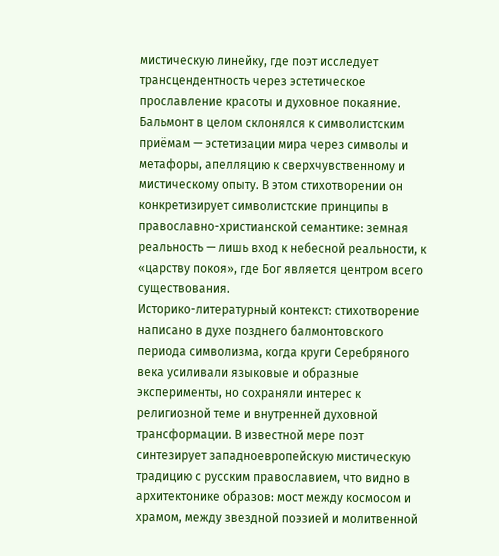мистическую линейку, где поэт исследует трансцендентность через эстетическое прославление красоты и духовное покаяние. Бальмонт в целом склонялся к символистским приёмам — эстетизации мира через символы и метафоры, апелляцию к сверхчувственному и мистическому опыту. В этом стихотворении он конкретизирует символистские принципы в православно-христианской семантике: земная реальность — лишь вход к небесной реальности, к «царству покоя», где Бог является центром всего существования.
Историко-литературный контекст: стихотворение написано в духе позднего балмонтовского периода символизма, когда круги Серебряного века усиливали языковые и образные эксперименты, но сохраняли интерес к религиозной теме и внутренней духовной трансформации. В известной мере поэт синтезирует западноевропейскую мистическую традицию с русским православием, что видно в архитектонике образов: мост между космосом и храмом, между звездной поэзией и молитвенной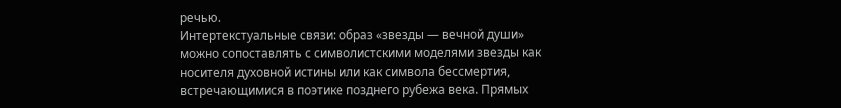речью.
Интертекстуальные связи: образ «звезды — вечной души» можно сопоставлять с символистскими моделями звезды как носителя духовной истины или как символа бессмертия, встречающимися в поэтике позднего рубежа века. Прямых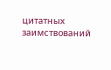цитатных заимствований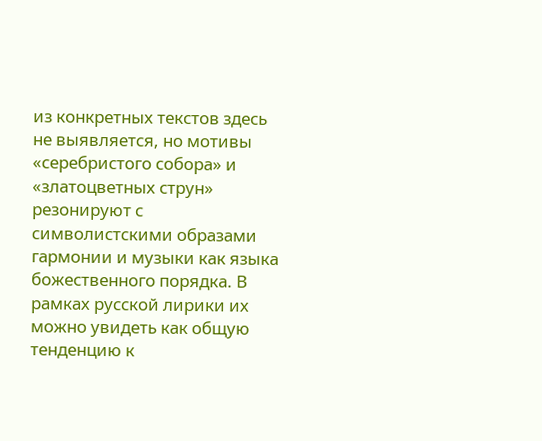из конкретных текстов здесь не выявляется, но мотивы «серебристого собора» и «златоцветных струн» резонируют с символистскими образами гармонии и музыки как языка божественного порядка. В рамках русской лирики их можно увидеть как общую тенденцию к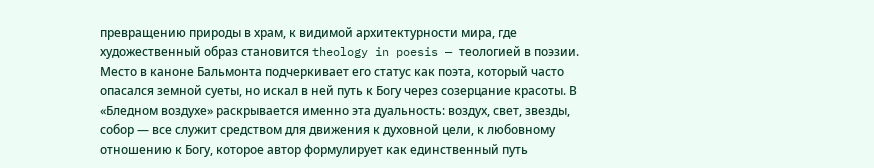превращению природы в храм, к видимой архитектурности мира, где художественный образ становится theology in poesis — теологией в поэзии.
Место в каноне Бальмонта подчеркивает его статус как поэта, который часто опасался земной суеты, но искал в ней путь к Богу через созерцание красоты. В «Бледном воздухе» раскрывается именно эта дуальность: воздух, свет, звезды, собор — все служит средством для движения к духовной цели, к любовному отношению к Богу, которое автор формулирует как единственный путь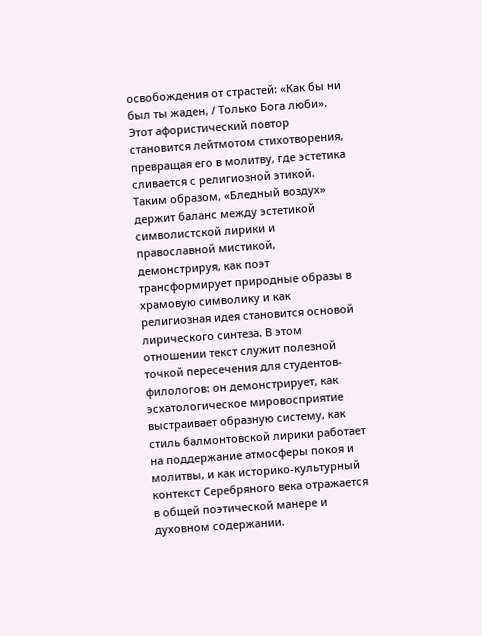освобождения от страстей: «Как бы ни был ты жаден, / Только Бога люби». Этот афористический повтор становится лейтмотом стихотворения, превращая его в молитву, где эстетика сливается с религиозной этикой.
Таким образом, «Бледный воздух» держит баланс между эстетикой символистской лирики и православной мистикой, демонстрируя, как поэт трансформирует природные образы в храмовую символику и как религиозная идея становится основой лирического синтеза. В этом отношении текст служит полезной точкой пересечения для студентов-филологов: он демонстрирует, как эсхатологическое мировосприятие выстраивает образную систему, как стиль балмонтовской лирики работает на поддержание атмосферы покоя и молитвы, и как историко-культурный контекст Серебряного века отражается в общей поэтической манере и духовном содержании.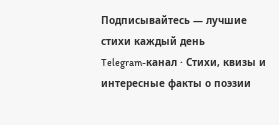Подписывайтесь — лучшие стихи каждый день
Telegram-канал · Стихи, квизы и интересные факты о поэзии